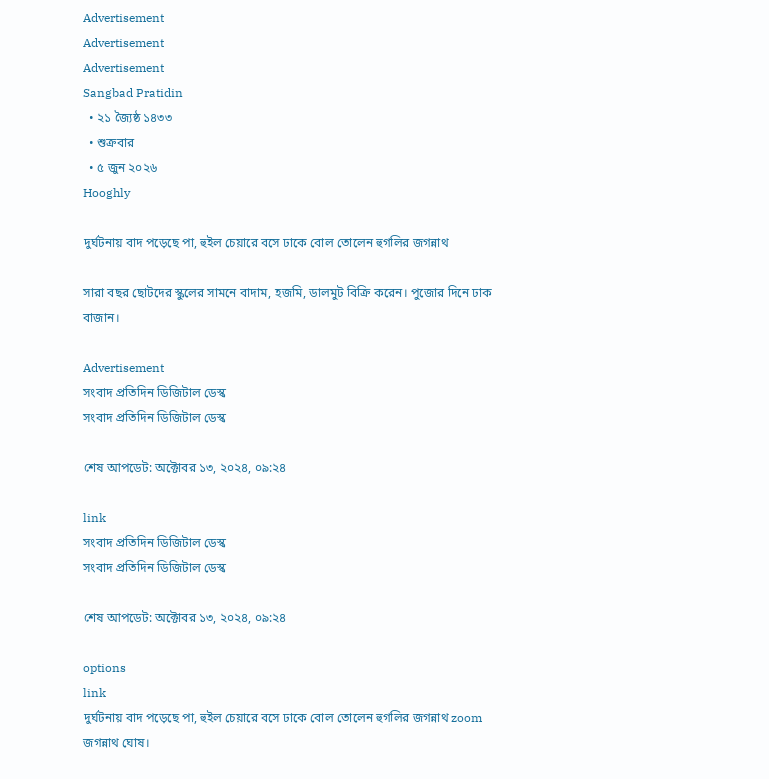Advertisement
Advertisement
Advertisement
Sangbad Pratidin
  • ২১ জ্যৈষ্ঠ ১৪৩৩
  • শুক্রবার
  • ৫ জুন ২০২৬
Hooghly

দুর্ঘটনায় বাদ পড়েছে পা, হুইল চেয়ারে বসে ঢাকে বোল তোলেন হুগলির জগন্নাথ

সারা বছর ছোটদের স্কুলের সামনে বাদাম, হজমি, ডালমুট বিক্রি করেন। পুজোর দিনে ঢাক বাজান।

Advertisement
সংবাদ প্রতিদিন ডিজিটাল ডেস্ক
সংবাদ প্রতিদিন ডিজিটাল ডেস্ক

শেষ আপডেট: অক্টোবর ১৩, ২০২৪, ০৯:২৪

link
সংবাদ প্রতিদিন ডিজিটাল ডেস্ক
সংবাদ প্রতিদিন ডিজিটাল ডেস্ক

শেষ আপডেট: অক্টোবর ১৩, ২০২৪, ০৯:২৪

options
link
দুর্ঘটনায় বাদ পড়েছে পা, হুইল চেয়ারে বসে ঢাকে বোল তোলেন হুগলির জগন্নাথ zoom
জগন্নাথ ঘোষ।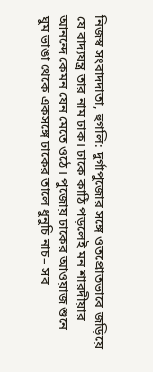নিজস্ব সংবাদদাতা, হুগলি: দুর্গাপুজোর সঙ্গে ওতপ্রোতভাবে জড়িয়ে যে বাদ্যযন্ত্র তার নাম ঢাক। ঢাকে কাঠি পড়লেই মন শারদীয়ার আনন্দে কেমন যেন মেতে ওঠে। পুজোয় ঢাকের আওয়াজ শুনে ঘুম ভাঙা থেকে একসঙ্গে ঢাকের তালে ধুনুচি নাচ– সব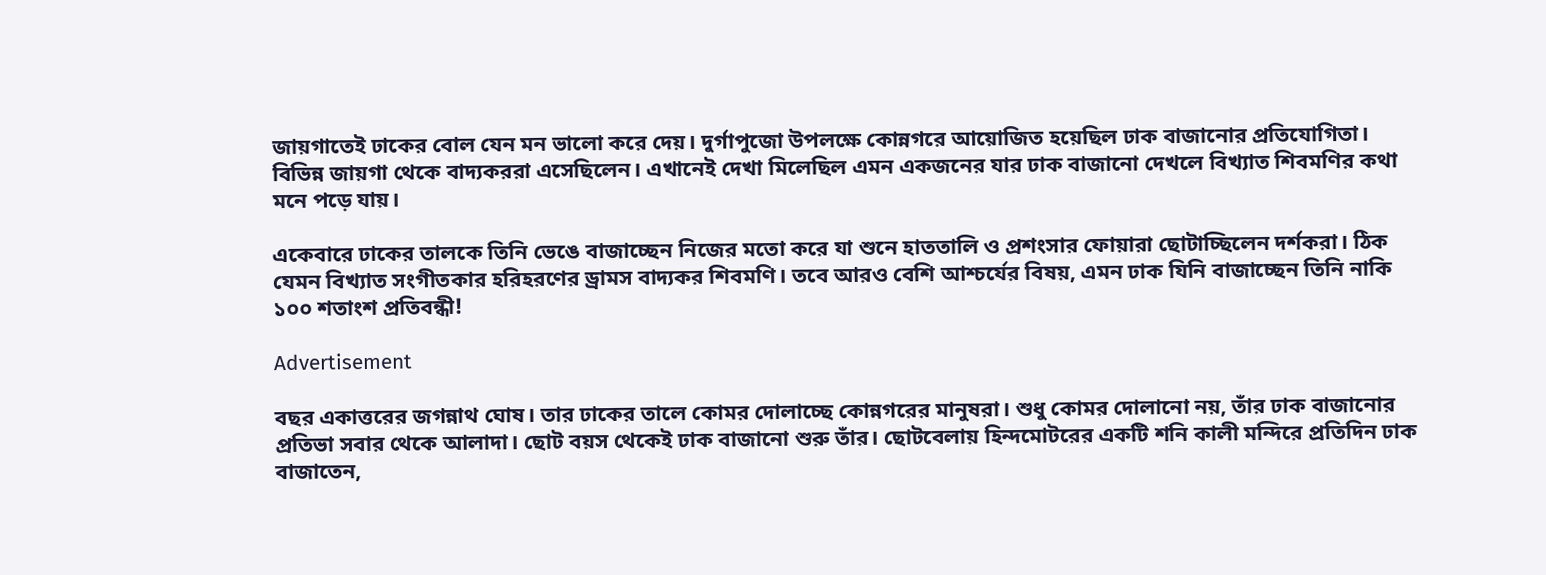জায়গাতেই ঢাকের বোল যেন মন ভালো করে দেয়। দুর্গাপুজো উপলক্ষে কোন্নগরে আয়োজিত হয়েছিল ঢাক বাজানোর প্রতিযোগিতা। বিভিন্ন জায়গা থেকে বাদ‌্যকররা এসেছিলেন। এখানেই দেখা মিলেছিল এমন একজনের যার ঢাক বাজানো দেখলে বিখ্যাত শিবমণির কথা মনে পড়ে যায়।

একেবারে ঢাকের তালকে তিনি ভেঙে বাজাচ্ছেন নিজের মতো করে যা শুনে হাততালি ও প্রশংসার ফোয়ারা ছোটাচ্ছিলেন দর্শকরা। ঠিক যেমন বিখ্যাত সংগীতকার হরিহরণের ড্রামস বাদ্যকর শিবমণি। তবে আরও বেশি আশ্চর্যের বিষয়, এমন ঢাক যিনি বাজাচ্ছেন তিনি নাকি ১০০ শতাংশ প্রতিবন্ধী!

Advertisement

বছর একাত্তরের জগন্নাথ ঘোষ। তার ঢাকের তালে কোমর দোলাচ্ছে কোন্নগরের মানুষরা। শুধু কোমর দোলানো নয়, তাঁর ঢাক বাজানোর প্রতিভা সবার থেকে আলাদা। ছোট বয়স থেকেই ঢাক বাজানো শুরু তাঁর। ছোটবেলায় হিন্দমোটরের একটি শনি কালী মন্দিরে প্রতিদিন ঢাক বাজাতেন,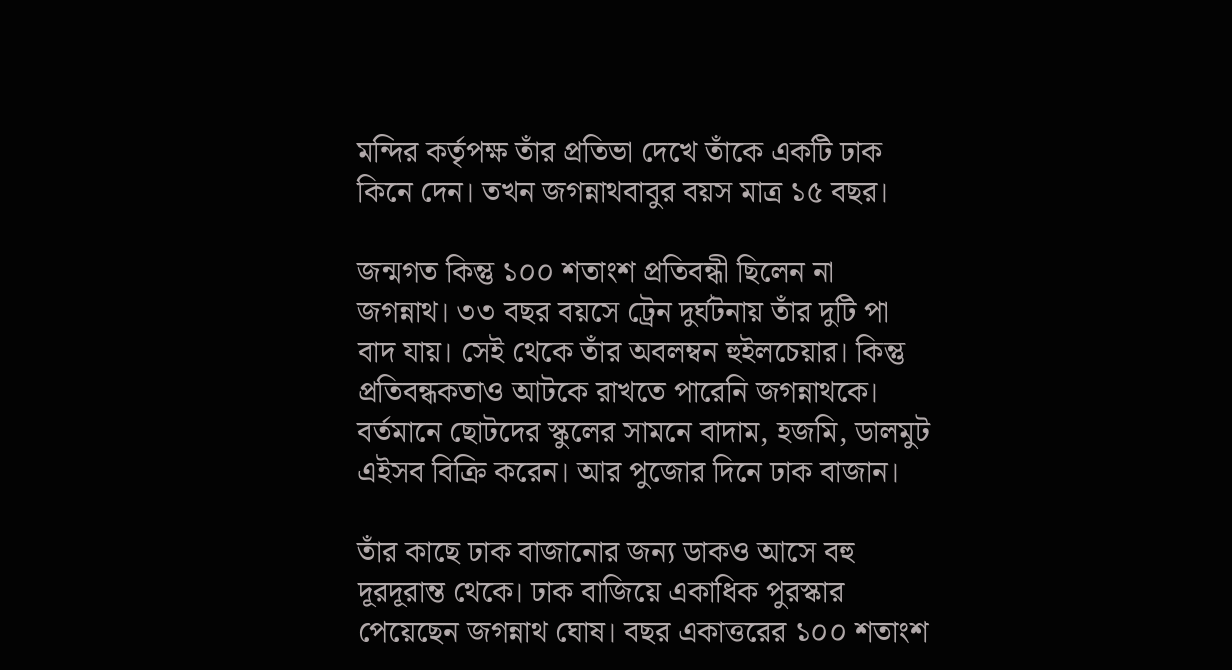মন্দির কর্তৃপক্ষ তাঁর প্রতিভা দেখে তাঁকে একটি ঢাক কিনে দেন। তখন জগন্নাথবাবুর বয়স মাত্র ১৫ বছর।

জন্মগত কিন্তু ১০০ শতাংশ প্রতিবন্ধী ছিলেন না জগন্নাথ। ৩৩ বছর বয়সে ট্রেন দুর্ঘটনায় তাঁর দুটি পা বাদ যায়। সেই থেকে তাঁর অবলম্বন হুইলচেয়ার। কিন্তু প্রতিবন্ধকতাও আটকে রাখতে পারেনি জগন্নাথকে। বর্তমানে ছোটদের স্কুলের সামনে বাদাম, হজমি, ডালমুট এইসব বিক্রি করেন। আর পুজোর দিনে ঢাক বাজান।

তাঁর কাছে ঢাক বাজানোর জন্য ডাকও আসে বহু দূরদূরান্ত থেকে। ঢাক বাজিয়ে একাধিক পুরস্কার পেয়েছেন জগন্নাথ ঘোষ। বছর একাত্তরের ১০০ শতাংশ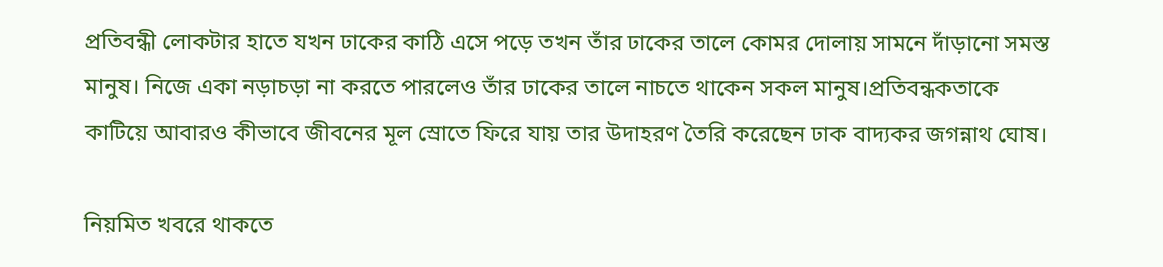প্রতিবন্ধী লোকটার হাতে যখন ঢাকের কাঠি এসে পড়ে তখন তাঁর ঢাকের তালে কোমর দোলায় সামনে দাঁড়ানো সমস্ত মানুষ। নিজে একা নড়াচড়া না করতে পারলেও তাঁর ঢাকের তালে নাচতে থাকেন সকল মানুষ।প্রতিবন্ধকতাকে কাটিয়ে আবারও কীভাবে জীবনের মূল স্রোতে ফিরে যায় তার উদাহরণ তৈরি করেছেন ঢাক বাদ্যকর জগন্নাথ ঘোষ।

নিয়মিত খবরে থাকতে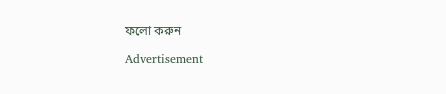ফলো করুন

Advertisement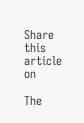Share this article on

The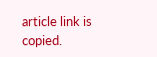article link is copied.